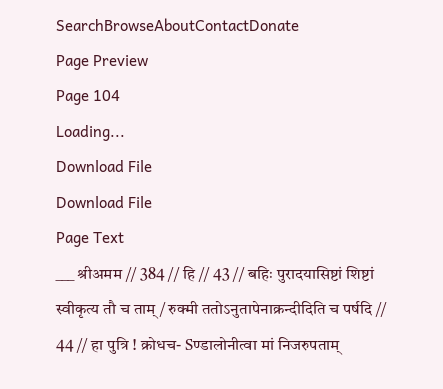SearchBrowseAboutContactDonate
Page Preview
Page 104
Loading...
Download File
Download File
Page Text
___ श्रीअमम // 384 // हि // 43 // बहिः पुरादयासिष्टां शिष्टां स्वीकृत्य तौ च ताम् / रुक्मी ततोऽनुतापेनाक्रन्दीदिति च पर्षदि // 44 // हा पुत्रि ! क्रोधच- Sण्डालोनीत्वा मां निजरुपताम्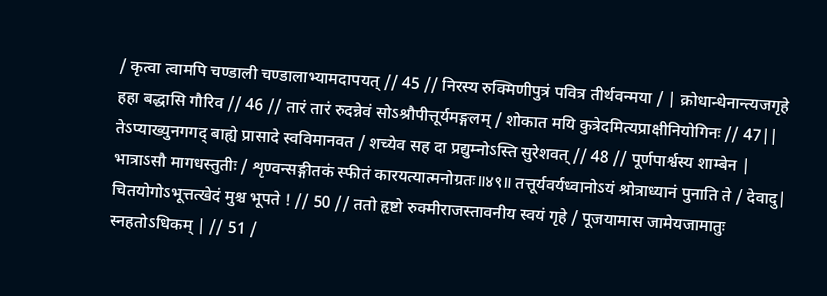/ कृत्वा त्वामपि चण्डाली चण्डालाभ्यामदापयत् // 45 // निरस्य रुक्मिणीपुत्रं पवित्र तीर्थवन्मया / | क्रोधान्धेनान्त्यजगृहे हहा बद्धासि गौरिव // 46 // तारं तारं रुदन्नेवं सोऽश्रौपीत्तूर्यमङ्गलम् / शोकात मयि कुत्रेदमित्यप्राक्षीनियोगिनः // 47|| तेऽप्याख्युनगगद् बाह्ये प्रासादे स्वविमानवत / शच्येव सह दा प्रद्युम्नोऽस्ति सुरेशवत् // 48 // पूर्णपार्श्वस्य शाम्बेन | भात्राऽसौ मागधस्तुतीः / शृण्वन्सङ्गीतकं स्फीतं कारयत्यात्मनोग्रतः॥४९॥ तत्तूर्यवर्यध्वानोऽयं श्रोत्राध्यानं पुनाति ते / देवादु| चितयोगोऽभूत्तत्खेदं मुश्च भूपते ! // 50 // ततो हृष्टो रुक्मीराजस्तावनीय स्वयं गृहे / पूजयामास जामेयजामातुः स्नहतोऽधिकम् | // 51 /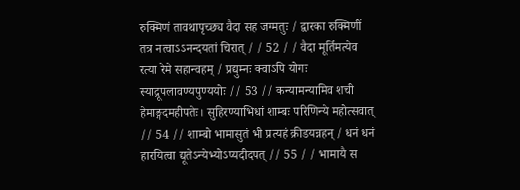रुक्मिणं तावथापृच्छ्य वैदा सह जग्मतुः / द्वारका रुक्मिणीं तत्र नत्वाऽऽनन्दयतां चिरात् / / 52 / / वैदा मूर्तिमत्येव रत्या रेमे सहान्वहम् / प्रद्युम्नः क्वाऽपि योगः स्याद्रूपलावण्यपुण्ययोः // 53 // कन्यामन्यामिव शची हेमाङ्गदमहीपतेः। सुहिरण्याभिधां शाम्बः परिणिन्ये महोत्सवात् // 54 // शाम्बो भामासुतं भी प्रत्यहं क्रीडयन्नहन् / धनं धनं हारयित्वा द्यूतेऽन्येभ्योऽप्यदीदपत् // 55 / / भामायै स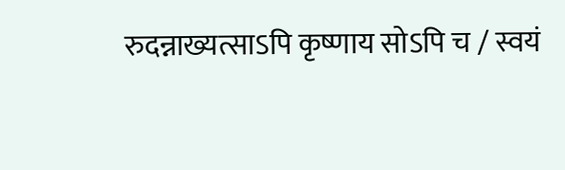रुदन्नाख्यत्साऽपि कृष्णाय सोऽपि च / स्वयं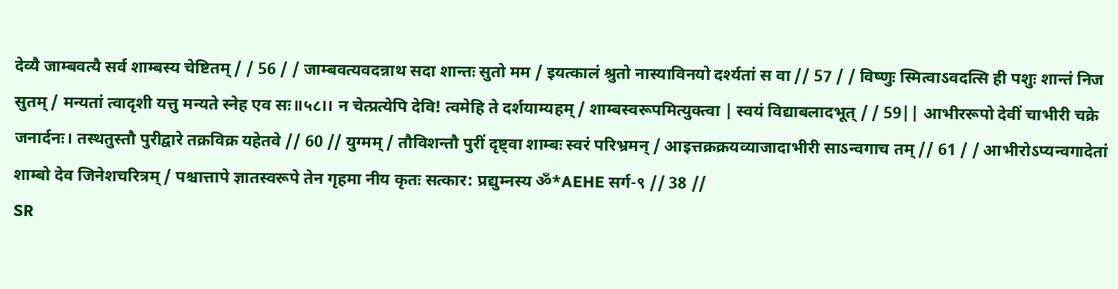देव्यै जाम्बवत्यै सर्व शाम्बस्य चेष्टितम् / / 56 / / जाम्बवत्यवदन्नाथ सदा शान्तः सुतो मम / इयत्कालं श्रुतो नास्याविनयो दर्श्यतां स वा // 57 / / विष्णुः स्मित्वाऽवदत्सि ही पशुः शान्तं निज सुतम् / मन्यतां त्वादृशी यत्तु मन्यते स्नेह एव सः॥५८।। न चेत्प्रत्येपि देवि! त्वमेहि ते दर्शयाम्यहम् / शाम्बस्वरूपमित्युक्त्वा | स्वयं विद्याबलादभूत् / / 59|| आभीररूपो देवीं चाभीरी चक्रे जनार्दनः। तस्थतुस्तौ पुरीद्वारे तक्रविक्र यहेतवे // 60 // युग्मम् / तौविशन्तौ पुरीं दृष्ट्वा शाम्बः स्वरं परिभ्रमन् / आइत्तक्रक्रयव्याजादाभीरी साऽन्वगाच तम् // 61 / / आभीरोऽप्यन्वगादेतां शाम्बो देव जिनेशचरित्रम् / पश्चात्तापे ज्ञातस्वरूपे तेन गृहमा नीय कृतः सत्कार: प्रद्युम्नस्य ॐ*AEHE सर्ग-९ // 38 //
SR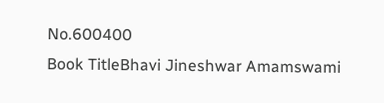No.600400
Book TitleBhavi Jineshwar Amamswami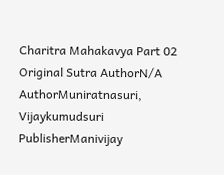Charitra Mahakavya Part 02
Original Sutra AuthorN/A
AuthorMuniratnasuri, Vijaykumudsuri
PublisherManivijay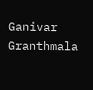Ganivar Granthmala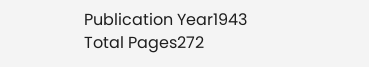Publication Year1943
Total Pages272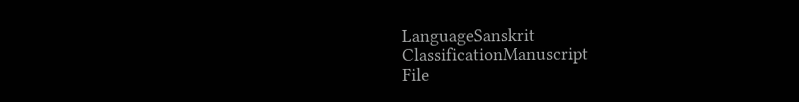LanguageSanskrit
ClassificationManuscript
File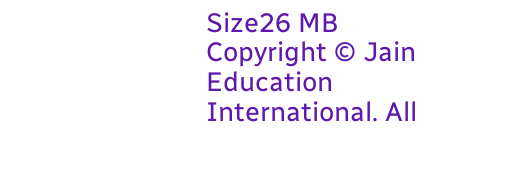Size26 MB
Copyright © Jain Education International. All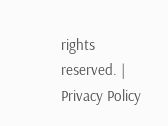rights reserved. | Privacy Policy